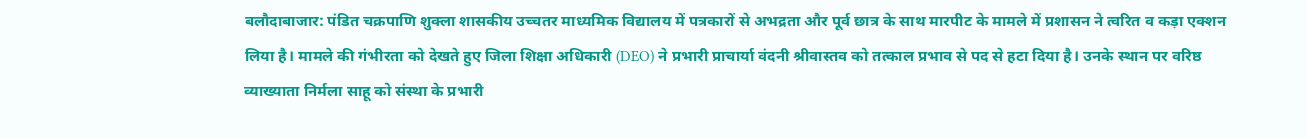बलौदाबाजार: पंडित चक्रपाणि शुक्ला शासकीय उच्चतर माध्यमिक विद्यालय में पत्रकारों से अभद्रता और पूर्व छात्र के साथ मारपीट के मामले में प्रशासन ने त्वरित व कड़ा एक्शन लिया है। मामले की गंभीरता को देखते हुए जिला शिक्षा अधिकारी (DEO) ने प्रभारी प्राचार्या वंदनी श्रीवास्तव को तत्काल प्रभाव से पद से हटा दिया है। उनके स्थान पर वरिष्ठ व्याख्याता निर्मला साहू को संस्था के प्रभारी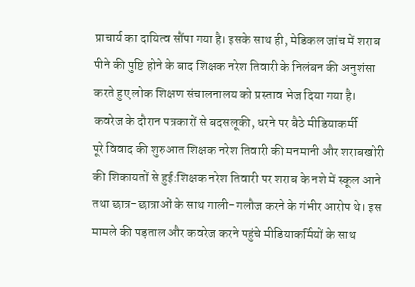प्राचार्य का दायित्व सौंपा गया है। इसके साथ ही, मेडिकल जांच में शराब पीने की पुष्टि होने के बाद शिक्षक नरेश तिवारी के निलंबन की अनुशंसा करते हुए लोक शिक्षण संचालनालय को प्रस्ताव भेज दिया गया है।
कवरेज के दौरान पत्रकारों से बदसलूकी, धरने पर बैठे मीडियाकर्मी
पूरे विवाद की शुरुआत शिक्षक नरेश तिवारी की मनमानी और शराबखोरी की शिकायतों से हुई:शिक्षक नरेश तिवारी पर शराब के नशे में स्कूल आने तथा छात्र-छात्राओं के साथ गाली-गलौज करने के गंभीर आरोप थे। इस मामले की पड़ताल और कवरेज करने पहुंचे मीडियाकर्मियों के साथ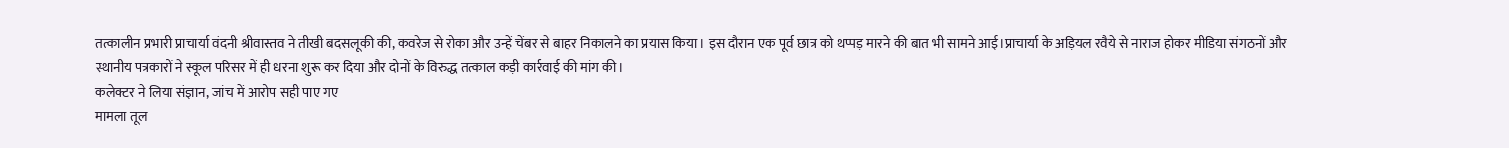तत्कालीन प्रभारी प्राचार्या वंदनी श्रीवास्तव ने तीखी बदसलूकी की, कवरेज से रोका और उन्हें चेंबर से बाहर निकालने का प्रयास किया। इस दौरान एक पूर्व छात्र को थप्पड़ मारने की बात भी सामने आई।प्राचार्या के अड़ियल रवैये से नाराज होकर मीडिया संगठनों और स्थानीय पत्रकारों ने स्कूल परिसर में ही धरना शुरू कर दिया और दोनों के विरुद्ध तत्काल कड़ी कार्रवाई की मांग की।
कलेक्टर ने लिया संज्ञान, जांच में आरोप सही पाए गए
मामला तूल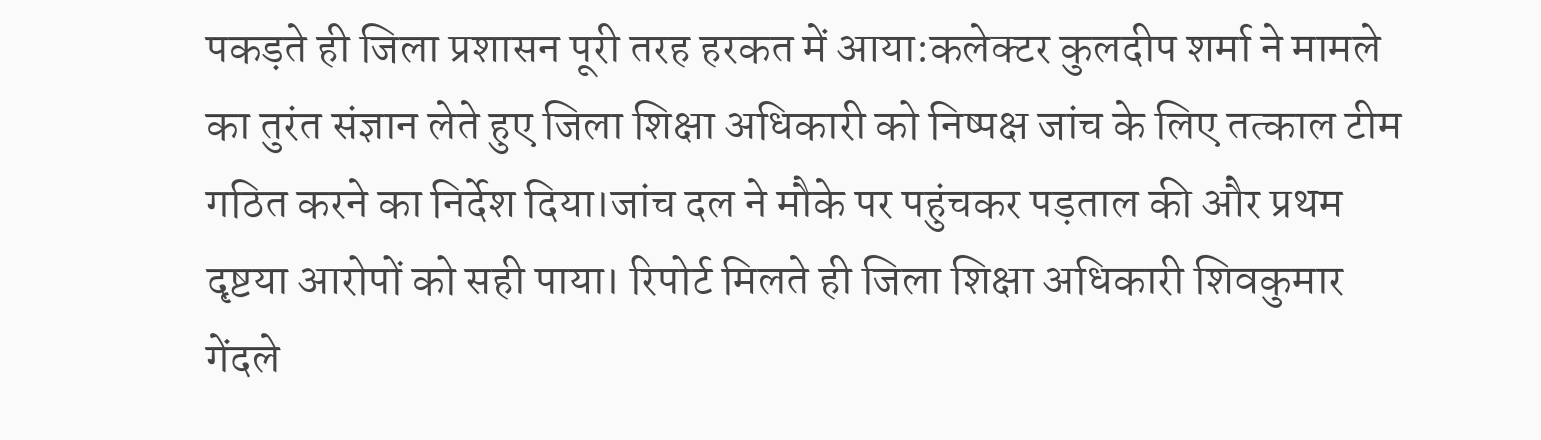पकड़ते ही जिला प्रशासन पूरी तरह हरकत में आया:कलेक्टर कुलदीप शर्मा ने मामले का तुरंत संज्ञान लेते हुए जिला शिक्षा अधिकारी को निष्पक्ष जांच के लिए तत्काल टीम गठित करने का निर्देश दिया।जांच दल ने मौके पर पहुंचकर पड़ताल की और प्रथम दृष्टया आरोपों को सही पाया। रिपोर्ट मिलते ही जिला शिक्षा अधिकारी शिवकुमार गेंदले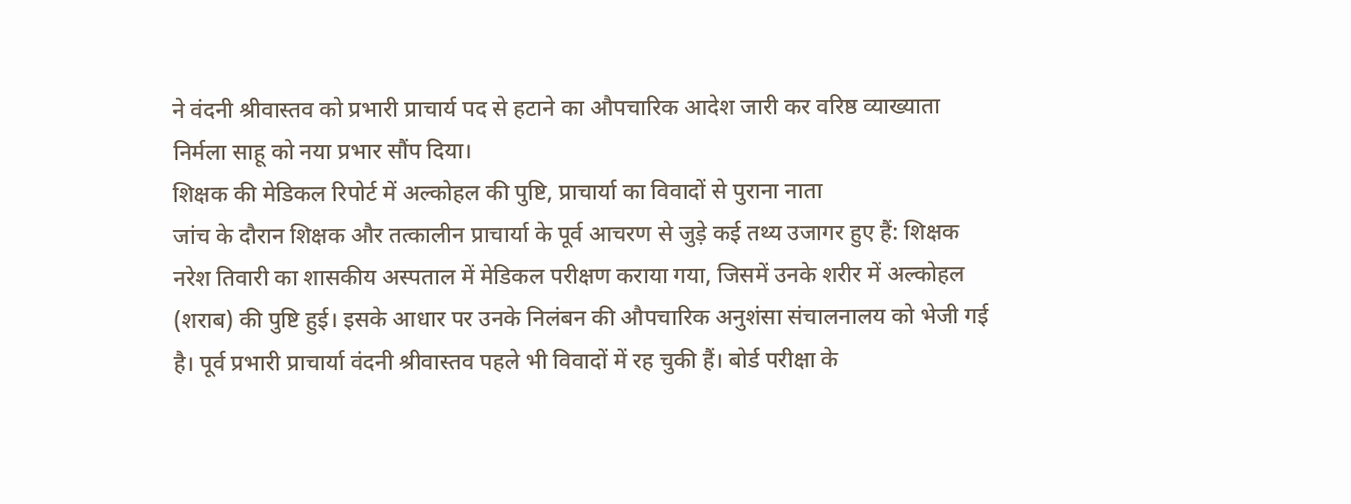ने वंदनी श्रीवास्तव को प्रभारी प्राचार्य पद से हटाने का औपचारिक आदेश जारी कर वरिष्ठ व्याख्याता निर्मला साहू को नया प्रभार सौंप दिया।
शिक्षक की मेडिकल रिपोर्ट में अल्कोहल की पुष्टि, प्राचार्या का विवादों से पुराना नाता
जांच के दौरान शिक्षक और तत्कालीन प्राचार्या के पूर्व आचरण से जुड़े कई तथ्य उजागर हुए हैं: शिक्षक नरेश तिवारी का शासकीय अस्पताल में मेडिकल परीक्षण कराया गया, जिसमें उनके शरीर में अल्कोहल (शराब) की पुष्टि हुई। इसके आधार पर उनके निलंबन की औपचारिक अनुशंसा संचालनालय को भेजी गई है। पूर्व प्रभारी प्राचार्या वंदनी श्रीवास्तव पहले भी विवादों में रह चुकी हैं। बोर्ड परीक्षा के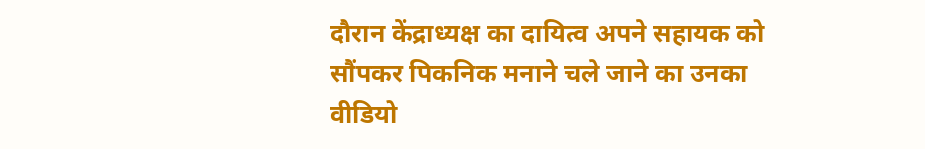दौरान केंद्राध्यक्ष का दायित्व अपने सहायक को सौंपकर पिकनिक मनाने चले जाने का उनका वीडियो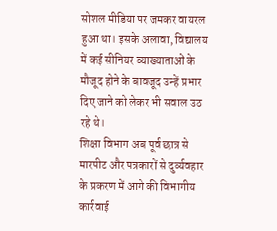सोशल मीडिया पर जमकर वायरल हुआ था। इसके अलावा, विद्यालय में कई सीनियर व्याख्याताओं के मौजूद होने के बावजूद उन्हें प्रभार दिए जाने को लेकर भी सवाल उठ रहे थे।
शिक्षा विभाग अब पूर्व छात्र से मारपीट और पत्रकारों से दुर्व्यवहार के प्रकरण में आगे की विभागीय कार्रवाई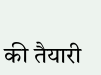की तैयारी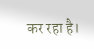कर रहा है।